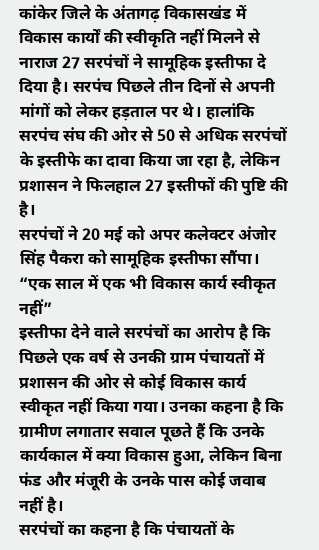कांकेर जिले के अंतागढ़ विकासखंड में विकास कार्यों की स्वीकृति नहीं मिलने से नाराज 27 सरपंचों ने सामूहिक इस्तीफा दे दिया है। सरपंच पिछले तीन दिनों से अपनी मांगों को लेकर हड़ताल पर थे। हालांकि सरपंच संघ की ओर से 50 से अधिक सरपंचों के इस्तीफे का दावा किया जा रहा है, लेकिन प्रशासन ने फिलहाल 27 इस्तीफों की पुष्टि की है।
सरपंचों ने 20 मई को अपर कलेक्टर अंजोर सिंह पैकरा को सामूहिक इस्तीफा सौंपा।
“एक साल में एक भी विकास कार्य स्वीकृत नहीं”
इस्तीफा देने वाले सरपंचों का आरोप है कि पिछले एक वर्ष से उनकी ग्राम पंचायतों में प्रशासन की ओर से कोई विकास कार्य स्वीकृत नहीं किया गया। उनका कहना है कि ग्रामीण लगातार सवाल पूछते हैं कि उनके कार्यकाल में क्या विकास हुआ, लेकिन बिना फंड और मंजूरी के उनके पास कोई जवाब नहीं है।
सरपंचों का कहना है कि पंचायतों के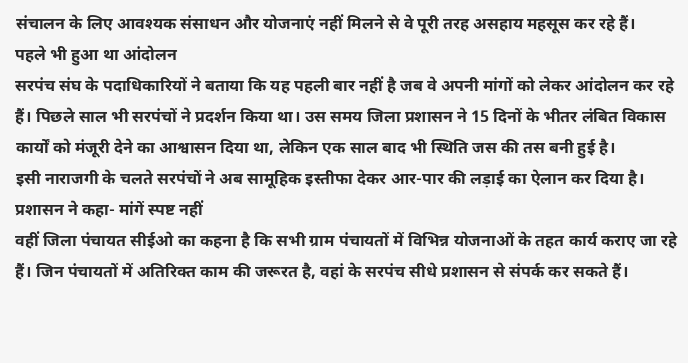संचालन के लिए आवश्यक संसाधन और योजनाएं नहीं मिलने से वे पूरी तरह असहाय महसूस कर रहे हैं।
पहले भी हुआ था आंदोलन
सरपंच संघ के पदाधिकारियों ने बताया कि यह पहली बार नहीं है जब वे अपनी मांगों को लेकर आंदोलन कर रहे हैं। पिछले साल भी सरपंचों ने प्रदर्शन किया था। उस समय जिला प्रशासन ने 15 दिनों के भीतर लंबित विकास कार्यों को मंजूरी देने का आश्वासन दिया था, लेकिन एक साल बाद भी स्थिति जस की तस बनी हुई है।
इसी नाराजगी के चलते सरपंचों ने अब सामूहिक इस्तीफा देकर आर-पार की लड़ाई का ऐलान कर दिया है।
प्रशासन ने कहा- मांगें स्पष्ट नहीं
वहीं जिला पंचायत सीईओ का कहना है कि सभी ग्राम पंचायतों में विभिन्न योजनाओं के तहत कार्य कराए जा रहे हैं। जिन पंचायतों में अतिरिक्त काम की जरूरत है, वहां के सरपंच सीधे प्रशासन से संपर्क कर सकते हैं।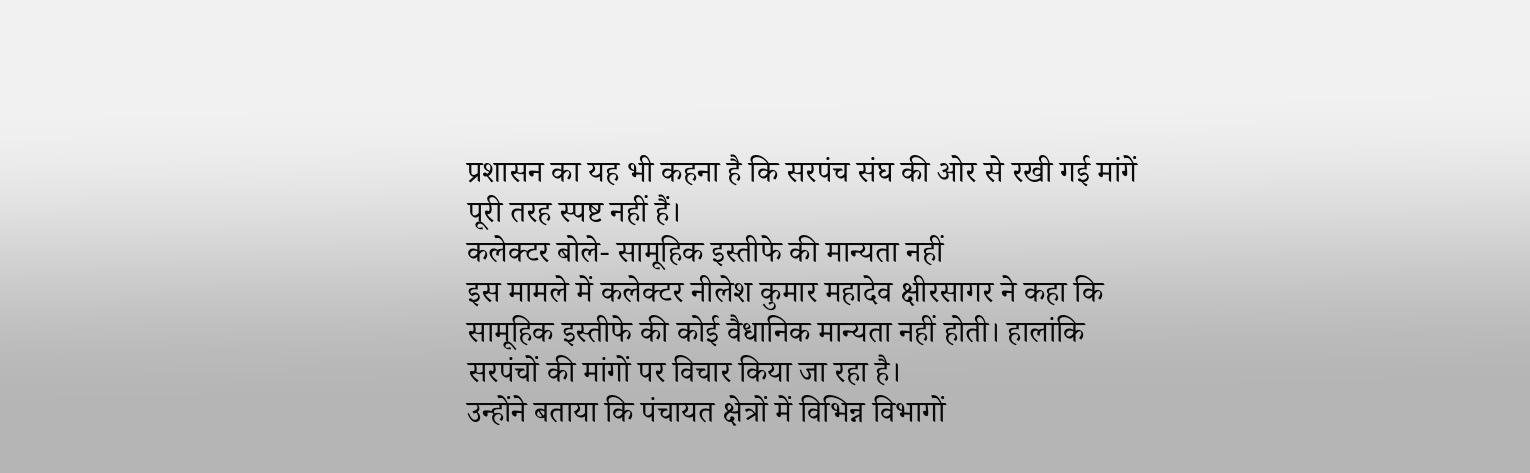प्रशासन का यह भी कहना है कि सरपंच संघ की ओर से रखी गई मांगें पूरी तरह स्पष्ट नहीं हैं।
कलेक्टर बोले- सामूहिक इस्तीफे की मान्यता नहीं
इस मामले में कलेक्टर नीलेश कुमार महादेव क्षीरसागर ने कहा कि सामूहिक इस्तीफे की कोई वैधानिक मान्यता नहीं होती। हालांकि सरपंचों की मांगों पर विचार किया जा रहा है।
उन्होंने बताया कि पंचायत क्षेत्रों में विभिन्न विभागों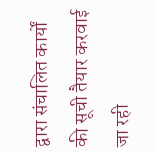द्वारा संचालित कार्यों की सूची तैयार करवाई जा रही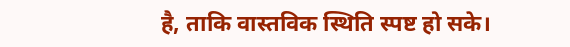है, ताकि वास्तविक स्थिति स्पष्ट हो सके।